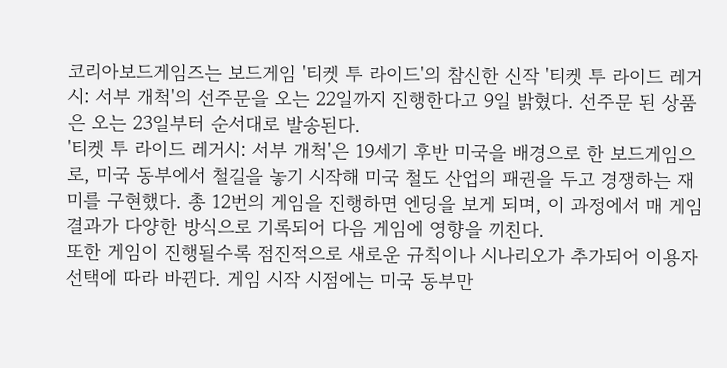코리아보드게임즈는 보드게임 '티켓 투 라이드'의 참신한 신작 '티켓 투 라이드 레거시: 서부 개척'의 선주문을 오는 22일까지 진행한다고 9일 밝혔다. 선주문 된 상품은 오는 23일부터 순서대로 발송된다.
'티켓 투 라이드 레거시: 서부 개척'은 19세기 후반 미국을 배경으로 한 보드게임으로, 미국 동부에서 철길을 놓기 시작해 미국 철도 산업의 패권을 두고 경쟁하는 재미를 구현했다. 총 12번의 게임을 진행하면 엔딩을 보게 되며, 이 과정에서 매 게임 결과가 다양한 방식으로 기록되어 다음 게임에 영향을 끼친다.
또한 게임이 진행될수록 점진적으로 새로운 규칙이나 시나리오가 추가되어 이용자 선택에 따라 바뀐다. 게임 시작 시점에는 미국 동부만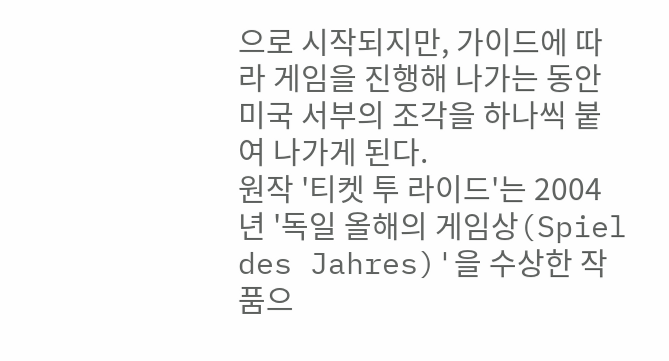으로 시작되지만, 가이드에 따라 게임을 진행해 나가는 동안 미국 서부의 조각을 하나씩 붙여 나가게 된다.
원작 '티켓 투 라이드'는 2004년 '독일 올해의 게임상(Spiel des Jahres)'을 수상한 작품으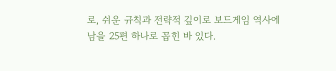로, 쉬운 규칙과 전략적 깊이로 보드게임 역사에 남을 25편 하나로 꼽힌 바 있다.